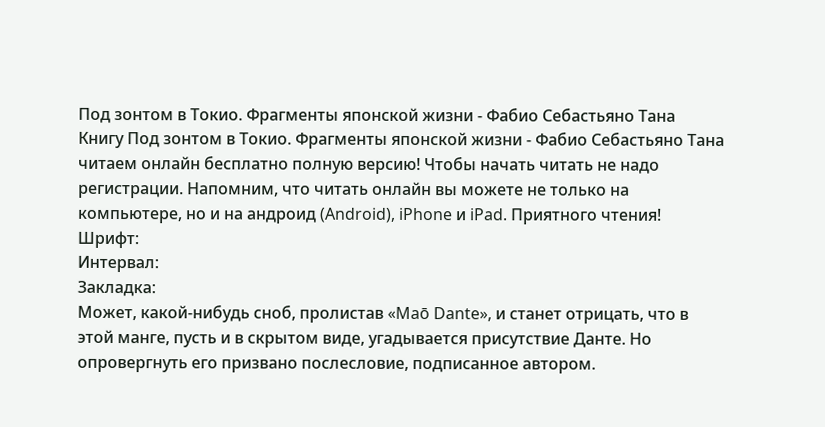Под зонтом в Токио. Фрагменты японской жизни - Фабио Себастьяно Тана
Книгу Под зонтом в Токио. Фрагменты японской жизни - Фабио Себастьяно Тана читаем онлайн бесплатно полную версию! Чтобы начать читать не надо регистрации. Напомним, что читать онлайн вы можете не только на компьютере, но и на андроид (Android), iPhone и iPad. Приятного чтения!
Шрифт:
Интервал:
Закладка:
Может, какой-нибудь сноб, пролистав «Maō Dante», и станет отрицать, что в этой манге, пусть и в скрытом виде, угадывается присутствие Данте. Но опровергнуть его призвано послесловие, подписанное автором.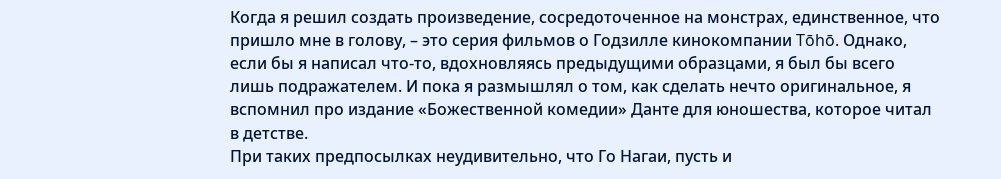Когда я решил создать произведение, сосредоточенное на монстрах, единственное, что пришло мне в голову, – это серия фильмов о Годзилле кинокомпании Tōhō. Однако, если бы я написал что-то, вдохновляясь предыдущими образцами, я был бы всего лишь подражателем. И пока я размышлял о том, как сделать нечто оригинальное, я вспомнил про издание «Божественной комедии» Данте для юношества, которое читал в детстве.
При таких предпосылках неудивительно, что Го Нагаи, пусть и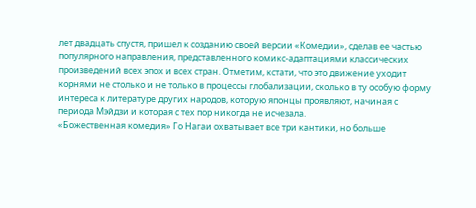лет двадцать спустя, пришел к созданию своей версии «Комедии», сделав ее частью популярного направления, представленного комикс-адаптациями классических произведений всех эпох и всех стран. Отметим, кстати, что это движение уходит корнями не столько и не только в процессы глобализации, сколько в ту особую форму интереса к литературе других народов, которую японцы проявляют, начиная с периода Мэйдзи и которая с тех пор никогда не исчезала.
«Божественная комедия» Го Нагаи охватывает все три кантики, но больше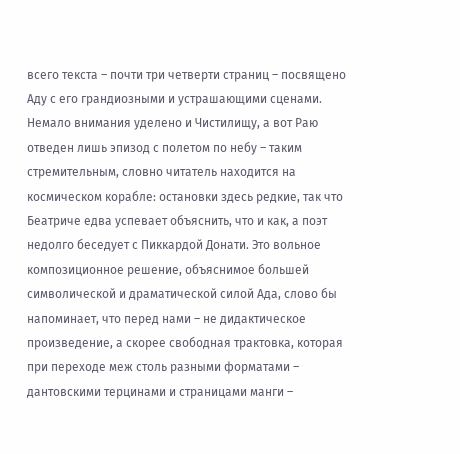всего текста – почти три четверти страниц – посвящено Аду с его грандиозными и устрашающими сценами. Немало внимания уделено и Чистилищу, а вот Раю отведен лишь эпизод с полетом по небу – таким стремительным, словно читатель находится на космическом корабле: остановки здесь редкие, так что Беатриче едва успевает объяснить, что и как, а поэт недолго беседует с Пиккардой Донати. Это вольное композиционное решение, объяснимое большей символической и драматической силой Ада, слово бы напоминает, что перед нами – не дидактическое произведение, а скорее свободная трактовка, которая при переходе меж столь разными форматами – дантовскими терцинами и страницами манги –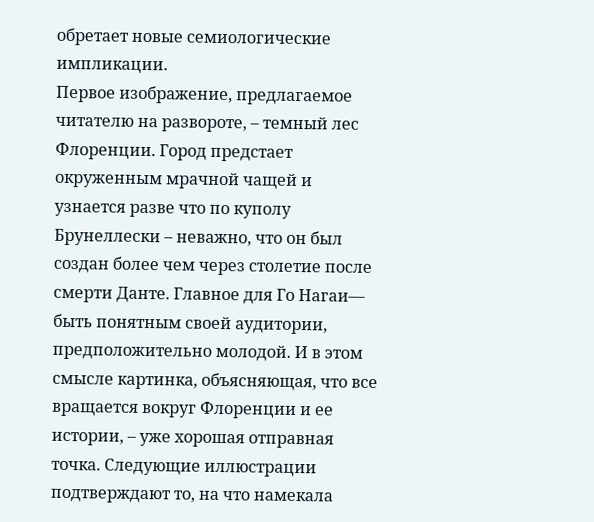обретает новые семиологические импликации.
Первое изображение, предлагаемое читателю на развороте, – темный лес Флоренции. Город предстает окруженным мрачной чащей и узнается разве что по куполу Брунеллески – неважно, что он был создан более чем через столетие после смерти Данте. Главное для Го Нагаи— быть понятным своей аудитории, предположительно молодой. И в этом смысле картинка, объясняющая, что все вращается вокруг Флоренции и ее истории, – уже хорошая отправная точка. Следующие иллюстрации подтверждают то, на что намекала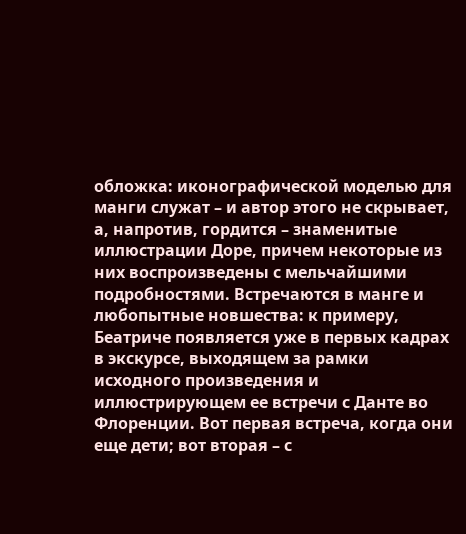обложка: иконографической моделью для манги служат – и автор этого не скрывает, а, напротив, гордится – знаменитые иллюстрации Доре, причем некоторые из них воспроизведены с мельчайшими подробностями. Встречаются в манге и любопытные новшества: к примеру, Беатриче появляется уже в первых кадрах в экскурсе, выходящем за рамки исходного произведения и иллюстрирующем ее встречи с Данте во Флоренции. Вот первая встреча, когда они еще дети; вот вторая – с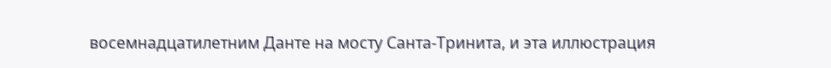восемнадцатилетним Данте на мосту Санта-Тринита, и эта иллюстрация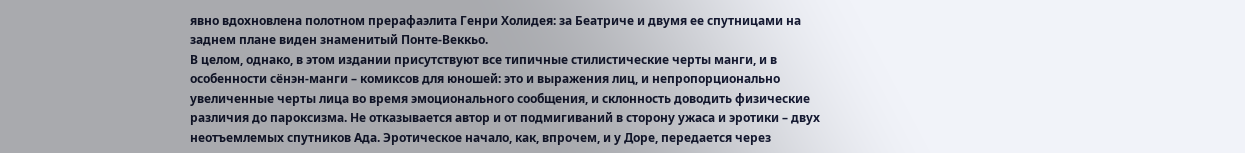явно вдохновлена полотном прерафаэлита Генри Холидея: за Беатриче и двумя ее спутницами на заднем плане виден знаменитый Понте-Веккьо.
В целом, однако, в этом издании присутствуют все типичные стилистические черты манги, и в особенности сёнэн-манги – комиксов для юношей: это и выражения лиц, и непропорционально увеличенные черты лица во время эмоционального сообщения, и склонность доводить физические различия до пароксизма. Не отказывается автор и от подмигиваний в сторону ужаса и эротики – двух неотъемлемых спутников Ада. Эротическое начало, как, впрочем, и у Доре, передается через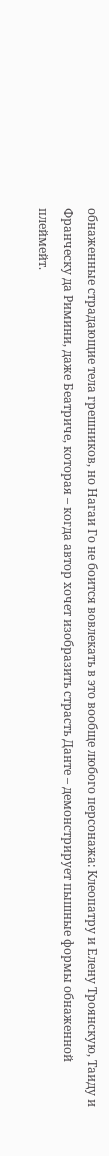обнаженные страдающие тела грешников, но Нагаи Го не боится вовлекать в это вообще любого персонажа: Клеопатру и Елену Троянскую, Таиду и Франческу да Римини, даже Беатриче, которая – когда автор хочет изобразить страсть Данте – демонстрирует пышные формы обнаженной плеймейт.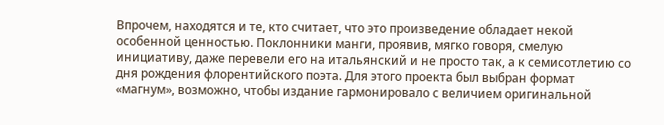Впрочем, находятся и те, кто считает, что это произведение обладает некой особенной ценностью. Поклонники манги, проявив, мягко говоря, смелую инициативу, даже перевели его на итальянский и не просто так, а к семисотлетию со дня рождения флорентийского поэта. Для этого проекта был выбран формат «магнум», возможно, чтобы издание гармонировало с величием оригинальной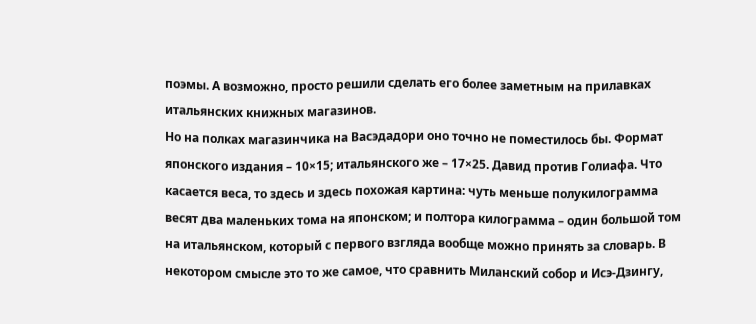поэмы. А возможно, просто решили сделать его более заметным на прилавках итальянских книжных магазинов.
Но на полках магазинчика на Васэдадори оно точно не поместилось бы. Формат японского издания – 10×15; итальянского же – 17×25. Давид против Голиафа. Что касается веса, то здесь и здесь похожая картина: чуть меньше полукилограмма весят два маленьких тома на японском; и полтора килограмма – один большой том на итальянском, который с первого взгляда вообще можно принять за словарь. В некотором смысле это то же самое, что сравнить Миланский собор и Исэ-Дзингу,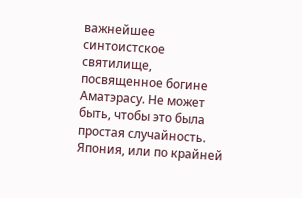важнейшее синтоистское святилище, посвященное богине Аматэрасу. Не может быть, чтобы это была простая случайность. Япония, или по крайней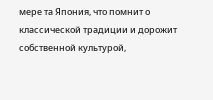мере та Япония, что помнит о классической традиции и дорожит собственной культурой,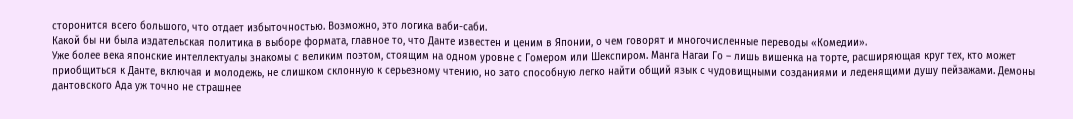сторонится всего большого, что отдает избыточностью. Возможно, это логика ваби-саби.
Какой бы ни была издательская политика в выборе формата, главное то, что Данте известен и ценим в Японии, о чем говорят и многочисленные переводы «Комедии».
Уже более века японские интеллектуалы знакомы с великим поэтом, стоящим на одном уровне с Гомером или Шекспиром. Манга Нагаи Го – лишь вишенка на торте, расширяющая круг тех, кто может приобщиться к Данте, включая и молодежь, не слишком склонную к серьезному чтению, но зато способную легко найти общий язык с чудовищными созданиями и леденящими душу пейзажами. Демоны дантовского Ада уж точно не страшнее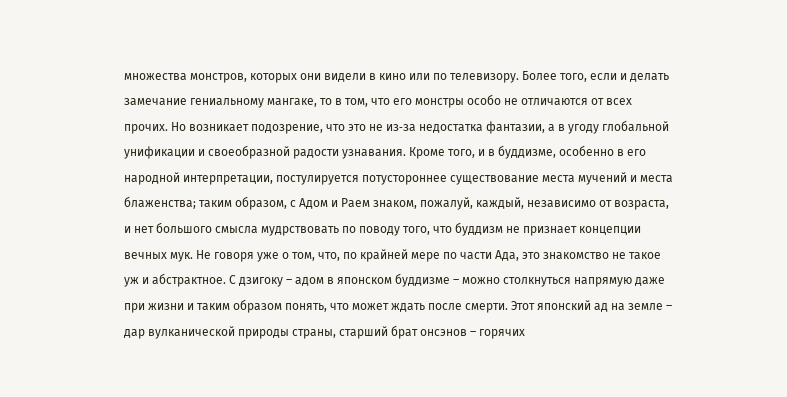множества монстров, которых они видели в кино или по телевизору. Более того, если и делать замечание гениальному мангаке, то в том, что его монстры особо не отличаются от всех прочих. Но возникает подозрение, что это не из‑за недостатка фантазии, а в угоду глобальной унификации и своеобразной радости узнавания. Кроме того, и в буддизме, особенно в его народной интерпретации, постулируется потустороннее существование места мучений и места блаженства; таким образом, с Адом и Раем знаком, пожалуй, каждый, независимо от возраста, и нет большого смысла мудрствовать по поводу того, что буддизм не признает концепции вечных мук. Не говоря уже о том, что, по крайней мере по части Ада, это знакомство не такое уж и абстрактное. С дзигоку – адом в японском буддизме – можно столкнуться напрямую даже при жизни и таким образом понять, что может ждать после смерти. Этот японский ад на земле – дар вулканической природы страны, старший брат онсэнов – горячих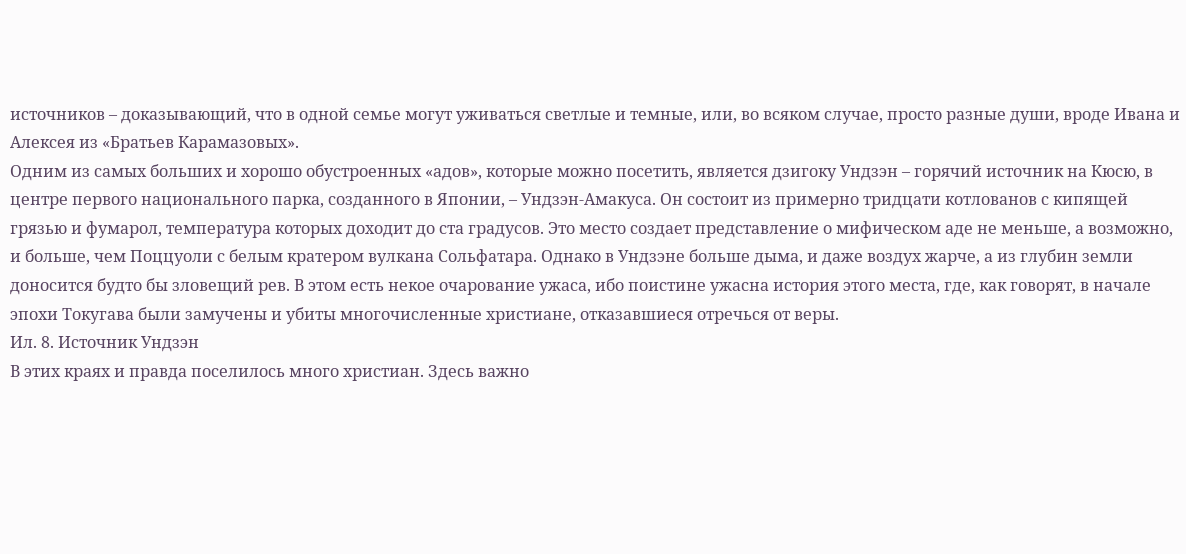источников – доказывающий, что в одной семье могут уживаться светлые и темные, или, во всяком случае, просто разные души, вроде Ивана и Алексея из «Братьев Карамазовых».
Одним из самых больших и хорошо обустроенных «адов», которые можно посетить, является дзигоку Ундзэн – горячий источник на Кюсю, в центре первого национального парка, созданного в Японии, – Ундзэн-Амакуса. Он состоит из примерно тридцати котлованов с кипящей грязью и фумарол, температура которых доходит до ста градусов. Это место создает представление о мифическом аде не меньше, а возможно, и больше, чем Поццуоли с белым кратером вулкана Сольфатара. Однако в Ундзэне больше дыма, и даже воздух жарче, а из глубин земли доносится будто бы зловещий рев. В этом есть некое очарование ужаса, ибо поистине ужасна история этого места, где, как говорят, в начале эпохи Токугава были замучены и убиты многочисленные христиане, отказавшиеся отречься от веры.
Ил. 8. Источник Ундзэн
В этих краях и правда поселилось много христиан. Здесь важно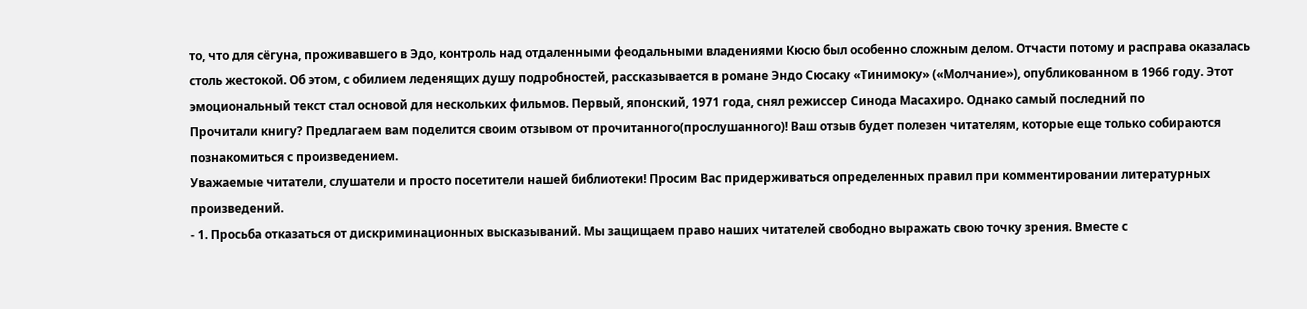то, что для сёгуна, проживавшего в Эдо, контроль над отдаленными феодальными владениями Кюсю был особенно сложным делом. Отчасти потому и расправа оказалась столь жестокой. Об этом, с обилием леденящих душу подробностей, рассказывается в романе Эндо Сюсаку «Тинимоку» («Молчание»), опубликованном в 1966 году. Этот эмоциональный текст стал основой для нескольких фильмов. Первый, японский, 1971 года, снял режиссер Синода Масахиро. Однако самый последний по
Прочитали книгу? Предлагаем вам поделится своим отзывом от прочитанного(прослушанного)! Ваш отзыв будет полезен читателям, которые еще только собираются познакомиться с произведением.
Уважаемые читатели, слушатели и просто посетители нашей библиотеки! Просим Вас придерживаться определенных правил при комментировании литературных произведений.
- 1. Просьба отказаться от дискриминационных высказываний. Мы защищаем право наших читателей свободно выражать свою точку зрения. Вместе с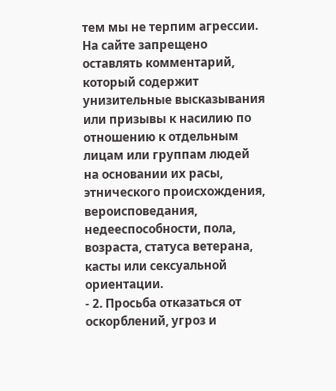тем мы не терпим агрессии. На сайте запрещено оставлять комментарий, который содержит унизительные высказывания или призывы к насилию по отношению к отдельным лицам или группам людей на основании их расы, этнического происхождения, вероисповедания, недееспособности, пола, возраста, статуса ветерана, касты или сексуальной ориентации.
- 2. Просьба отказаться от оскорблений, угроз и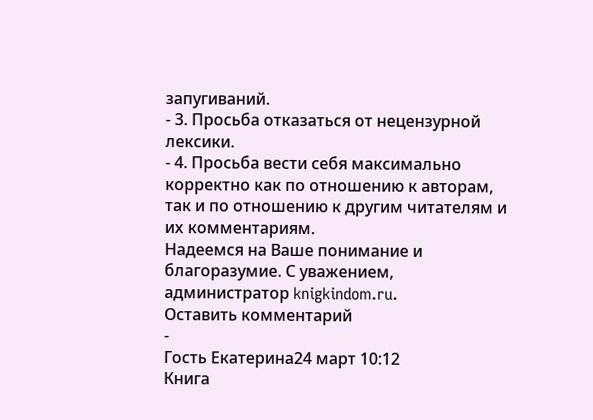запугиваний.
- 3. Просьба отказаться от нецензурной лексики.
- 4. Просьба вести себя максимально корректно как по отношению к авторам, так и по отношению к другим читателям и их комментариям.
Надеемся на Ваше понимание и благоразумие. С уважением, администратор knigkindom.ru.
Оставить комментарий
-
Гость Екатерина24 март 10:12
Книга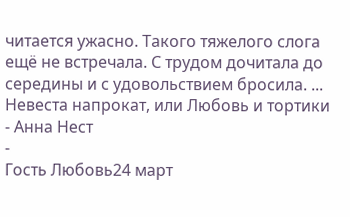читается ужасно. Такого тяжелого слога ещё не встречала. С трудом дочитала до середины и с удовольствием бросила. ...
Невеста напрокат, или Любовь и тортики - Анна Нест
-
Гость Любовь24 март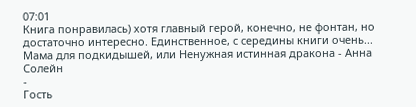07:01
Книга понравилась) хотя главный герой, конечно, не фонтан, но достаточно интересно. Единственное, с середины книги очень...
Мама для подкидышей, или Ненужная истинная дракона - Анна Солейн
-
Гость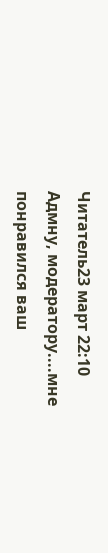Читатель23 март 22:10
Адмну, модератору....мне понравился ваш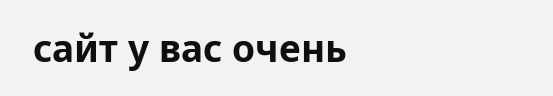сайт у вас очень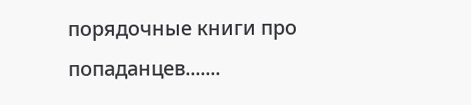порядочные книги про попаданцев.......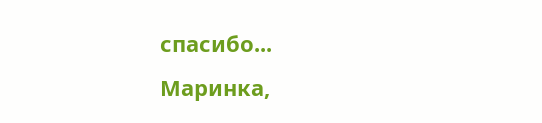спасибо...
Маринка,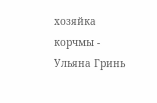хозяйка корчмы - Ульяна Гринь